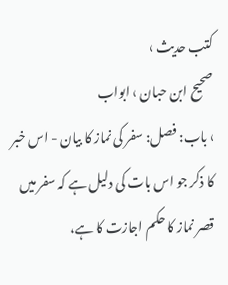کتب حدیث ›
صحیح ابن حبان › ابواب
› باب: فصل: سفر کی نماز کا بیان - اس خبر کا ذکر جو اس بات کی دلیل ہے کہ سفر میں قصر نماز کا حکم اجازت کا ہے،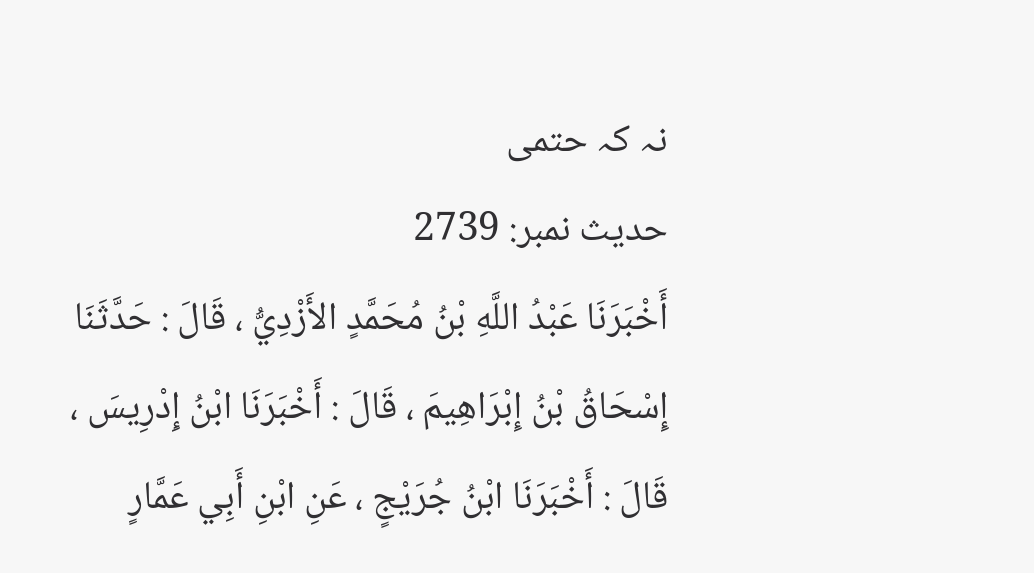نہ کہ حتمی
حدیث نمبر: 2739
أَخْبَرَنَا عَبْدُ اللَّهِ بْنُ مُحَمَّدٍ الأَزْدِيُّ ، قَالَ : حَدَّثَنَا إِسْحَاقُ بْنُ إِبْرَاهِيمَ ، قَالَ : أَخْبَرَنَا ابْنُ إِدْرِيسَ ، قَالَ : أَخْبَرَنَا ابْنُ جُرَيْجٍ ، عَنِ ابْنِ أَبِي عَمَّارٍ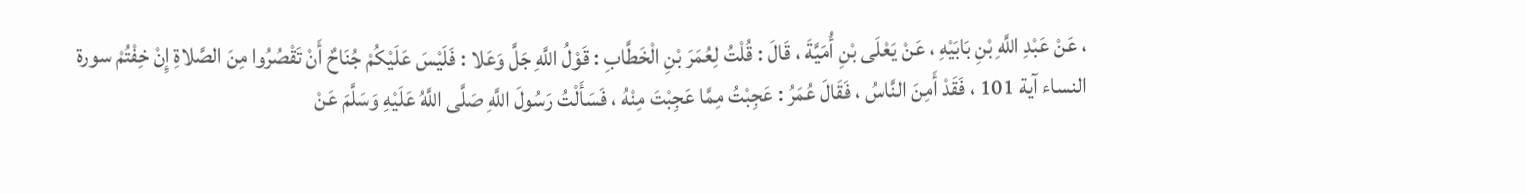، عَنْ عَبْدِ اللَّهِ بْنِ بَابَيْهِ ، عَنْ يَعْلَى بْنِ أُمَيَّةَ ، قَالَ : قُلْتُ لِعُمَرَ بْنِ الْخَطَّابِ : قَوْلُ اللَّهِ جَلَّ وَعَلا : فَلَيْسَ عَلَيْكُمْ جُنَاحٌ أَنْ تَقْصُرُوا مِنَ الصَّلاةِ إِنْ خِفْتُمْ سورة النساء آية 101 ، فَقَدْ أَمِنَ النَّاسُ ، فَقَالَ عُمَرُ : عَجِبْتُ مِمَّا عَجِبْتَ مِنْهُ ، فَسَأَلْتُ رَسُولَ اللَّهِ صَلَّى اللَّهُ عَلَيْهِ وَسَلَّمَ عَنْ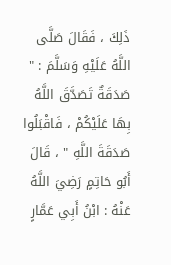ذَلِكَ ، فَقَالَ صَلَّى اللَّهُ عَلَيْهِ وَسَلَّمَ : " صَدَقَةٌ تَصَدَّقَ اللَّهُ بِهَا عَلَيْكُمْ ، فَاقْبَلُوا صَدَقَةَ اللَّهِ " ، قَالَ أَبُو حَاتِمٍ رَضِيَ اللَّهُ عَنْهُ : ابْنُ أَبِي عَمَّارٍ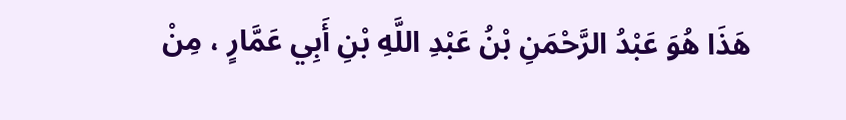هَذَا هُوَ عَبْدُ الرَّحْمَنِ بْنُ عَبْدِ اللَّهِ بْنِ أَبِي عَمَّارٍ ، مِنْ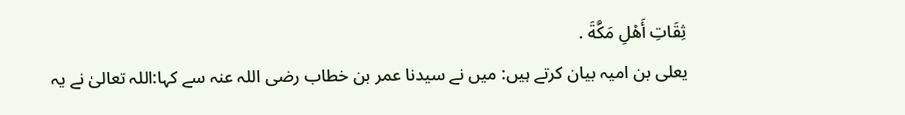ثِقَاتِ أَهْلِ مَكَّةَ .
یعلی بن امیہ بیان کرتے ہیں: میں نے سیدنا عمر بن خطاب رضی اللہ عنہ سے کہا:اللہ تعالیٰ نے یہ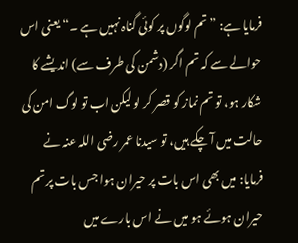فرمایا ہے: ” تم لوگوں پر کوئی گناہ نہیں ہے ۔“ یعنی اس حوالے سے کہ تم اگر (دشمن کی طرف سے) اندیشے کا شکار ہو، تو تم نماز کو قصر کر لو لیکن اب تو لوگ امن کی حالت میں آ چکے ہیں، تو سیدنا عمر رضی اللہ عنہ نے فرمایا: میں بھی اس بات پر حیران ہوا جس بات پر تم حیران ہوئے ہو میں نے اس بارے میں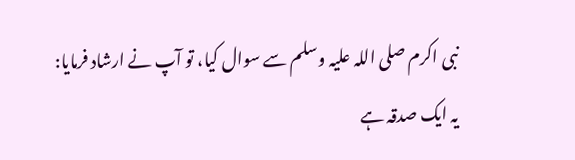نبی اکرم صلی اللہ علیہ وسلم سے سوال کیا، تو آپ نے ارشاد فرمایا: یہ ایک صدقہ ہے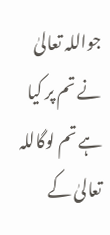جواللہ تعالیٰ نے تم پر کیا ہے تم لوگاللہ تعالیٰ کے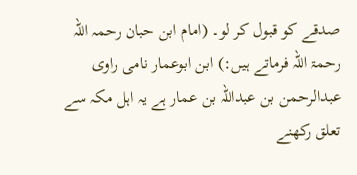صدقے کو قبول کر لو۔ (امام ابن حبان رحمہ اللہ رحمۃ اللہ فرماتے ہیں:) ابن ابوعمار نامی راوی عبدالرحمن بن عبداللہ بن عمار ہے یہ اہل مکہ سے تعلق رکھنے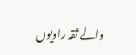والے ثقہ راویوں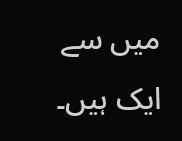میں سے ایک ہیں۔